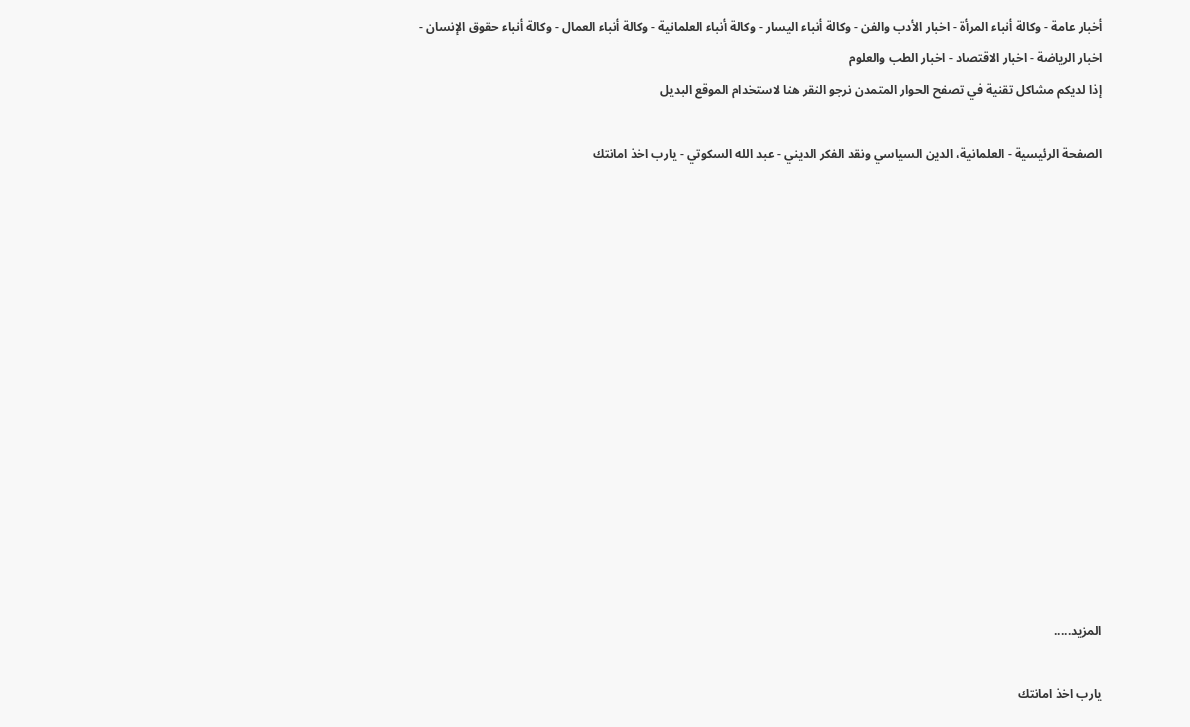أخبار عامة - وكالة أنباء المرأة - اخبار الأدب والفن - وكالة أنباء اليسار - وكالة أنباء العلمانية - وكالة أنباء العمال - وكالة أنباء حقوق الإنسان - اخبار الرياضة - اخبار الاقتصاد - اخبار الطب والعلوم
إذا لديكم مشاكل تقنية في تصفح الحوار المتمدن نرجو النقر هنا لاستخدام الموقع البديل

الصفحة الرئيسية - العلمانية، الدين السياسي ونقد الفكر الديني - عبد الله السكوتي - يارب اخذ امانتك














المزيد.....

يارب اخذ امانتك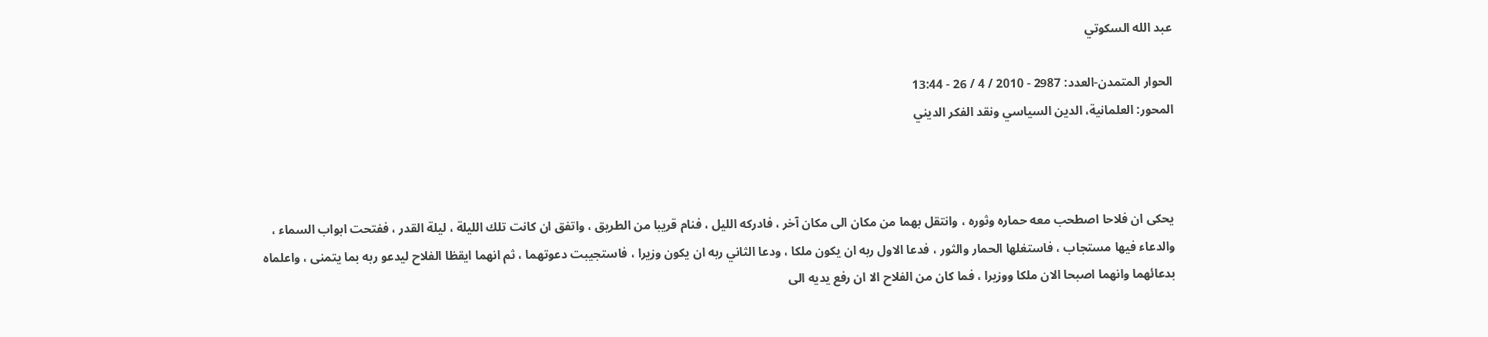عبد الله السكوتي

الحوار المتمدن-العدد: 2987 - 2010 / 4 / 26 - 13:44
المحور: العلمانية، الدين السياسي ونقد الفكر الديني



يحكى ان فلاحا اصطحب معه حماره وثوره ، وانتقل بهما من مكان الى مكان آخر ، فادركه الليل ، فنام قريبا من الطريق ، واتفق ان كانت تلك الليلة ، ليلة القدر ، ففتحت ابواب السماء ، والدعاء فيها مستجاب ، فاستغلها الحمار والثور ، فدعا الاول ربه ان يكون ملكا ، ودعا الثاني ربه ان يكون وزيرا ، فاستجيبت دعوتهما ، ثم انهما ايقظا الفلاح ليدعو ربه بما يتمنى ، واعلماه بدعائهما وانهما اصبحا الان ملكا ووزيرا ، فما كان من الفلاح الا ان رفع يديه الى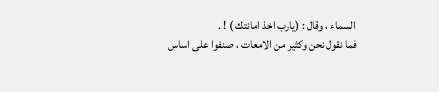السماء ، وقال : (يارب اخذ امانتك ) ! .
فما نقول نحن وكثير من الامعات ، صنفوا على اساس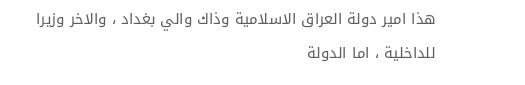هذا امير دولة العراق الاسلامية وذاك والي بغداد ، والاخر وزيرا للداخلية ، اما الدولة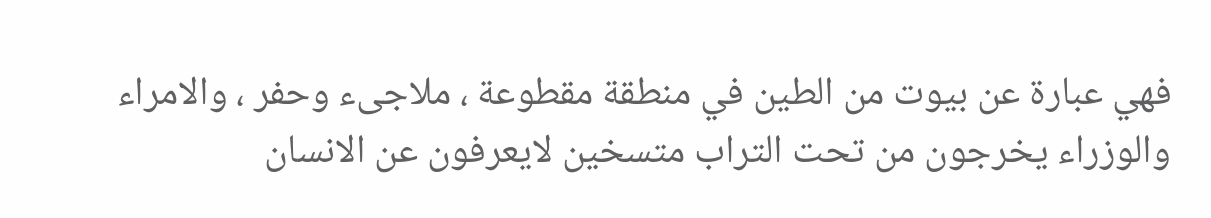فهي عبارة عن بيوت من الطين في منطقة مقطوعة ، ملاجىء وحفر ، والامراء والوزراء يخرجون من تحت التراب متسخين لايعرفون عن الانسان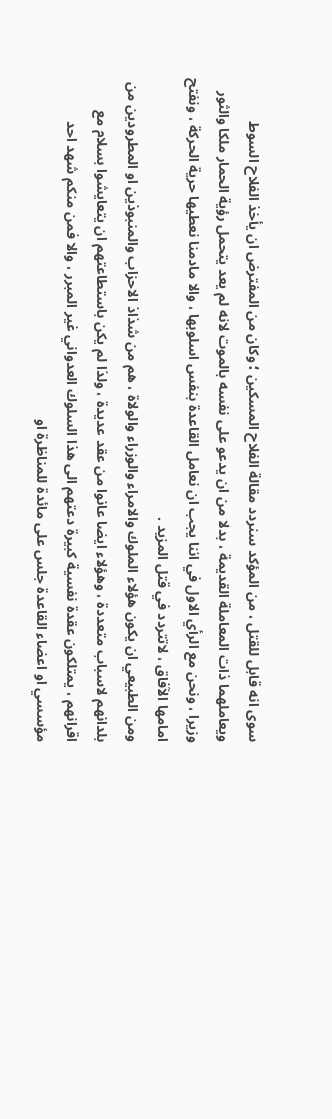سوى انه قابل للقتل ، من المؤكد سنردد مقالة الفلاح المسكين ؛ وكان من المفترض ان يأخذ الفلاح السوط ويعاملهما ذات المعاملة القديمة ، بدلا من ان يدعو على نفسه بالموت لانه لم يعد يتحمل رؤية الحمار ملكا والثور وزيرا ، ونحن مع الرأي الاول في اننا يجب ان نعامل القاعدة بنفس اسلوبها ، والا مادمنا نعطيها حرية الحركة ، ونفتح امامها الآفاق ، لاتتردد في قتل المزيد .
ومن الطبيعي ان يكون هؤلاء الملوك والامراء والوزراء والولاة ، هم من شذاذ الاحزاب والمنبوذين او المطرودين من بلدانهم لاسباب متعددة ، وهؤلاء ايضا عانوا من عقد عديدة ، ولذا لم يكن باستطاعتهم ان يتعايشوا بسلام مع اقرانهم ، يمتلكون عقدة نفسية كبيرة دعتهم الى هذا السلوك العدواني غير المبرر ، والا فمن منكم شهد احد مؤسسي او اعضاء القاعدة جلس على مائدة للمناظرة او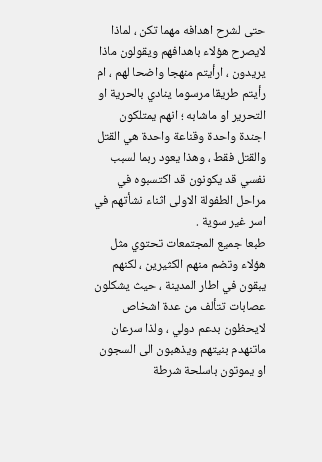حتى لشرح اهدافه مهما تكن ، لماذا لايصرح هؤلاء باهدافهم ويقولون ماذا يريدون ، ارأيتم منهجا واضحا لهم ، ام رأيتم طريقا مرسوما ينادي بالحرية او التحرير او ماشابه ؛ انهم يمتلكون اجندة واحدة وقناعة واحدة هي القتل والقتل فقط ، وهذا يعود ربما لسبب نفسي قد يكونون قد اكتسبوه في مراحل الطفولة الاولى اثناء نشأتهم في اسر غير سوية .
طبعا جميع المجتمعات تحتوي مثل هؤلاء وتضم منهم الكثيرين ، لكنهم يبقون في اطار المدينة ، حيث يشكلون عصابات تتألف من عدة اشخاص لايحظون بدعم دولي ، ولذا سرعان ماتنهدم بنيتهم ويذهبون الى السجون او يموتون باسلحة شرطة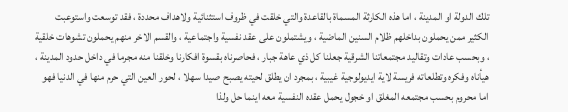تلك الدولة او المدينة ، اما هذه الكارثة المسماة بالقاعدة والتي خلقت في ظروف استثنائية ولاهداف محددة ، فقد توسعت واستوعبت الكثير ممن يحملون بداخلهم ظلام السنين الماضية ، ويشتملون على عقد نفسية واجتماعية ، والقسم الاخر منهم يحملون تشوهات خلقية ، وبحسب عادات وتقاليد مجتمعاتنا الشرقية جعلنا كل ذي عاهة جبار ، فحاصرناه بقسوة افكارنا وخلقنا منه مجرما في داخل حدود المدينة ، هيأناه وفكره وتطلعاته فريسة لاية ايديولوجية غيبية ، بمجرد ان يطلق لحيته يصبح صيدا سهلا ، لحور العين التي حرم منها في الدنيا فهو اما محروم بحسب مجتمعه المغلق او خجول يحمل عقده النفسية معه اينما حل ولذا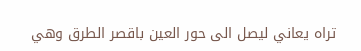تراه يعاني ليصل الى حور العين باقصر الطرق وهي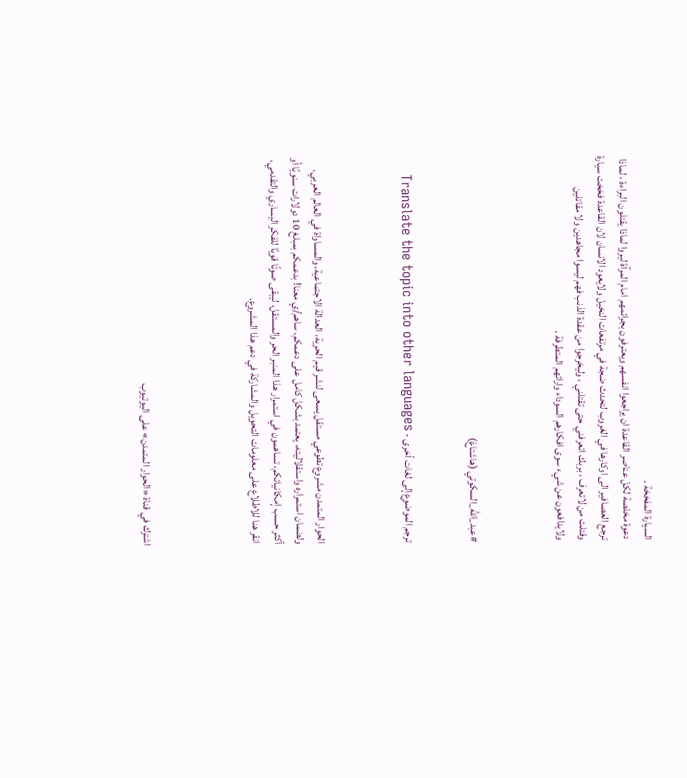السيارة المفخخة .
دعوة مخلصة لكل عناصر القاعدة ان يراجعوا انفسهم ويعترفون بجرائمهم امام المرآة ليروا لماذا يقتلون البراءة ، لماذا ترجع العصافير الى اوكارها في الغروب لتحدث ضجة في مرتفعات النخيل ولايعود الانسان لان القاعدة فخخت سيارة وقتلت من لاتعرف ، بربك اتعرفني حتى تقتلني ، وليخرجوا من عقدة الذنب فهم ليسوا مجاهدين ولا مقاتلين ولايدافعون عن شيء سوى افكارهم السوداء وارائهم المتطرفة .



#عبد_الله_السكوتي (هاشتاغ)


ترجم الموضوع إلى لغات أخرى - Translate the topic into other languages



الحوار المتمدن مشروع تطوعي مستقل يسعى لنشر قيم الحرية، العدالة الاجتماعية، والمساواة في العالم العربي. ولضمان استمراره واستقلاليته، يعتمد بشكل كامل على دعمكم. ساهم/ي معنا! بدعمكم بمبلغ 10 دولارات سنويًا أو أكثر حسب إمكانياتكم، تساهمون في استمرار هذا المنبر الحر والمستقل، ليبقى صوتًا قويًا للفكر اليساري والتقدمي، انقر هنا للاطلاع على معلومات التحويل والمشاركة في دعم هذا المشروع.




اشترك في قناة «الحوار المتمدن» على اليوتيوب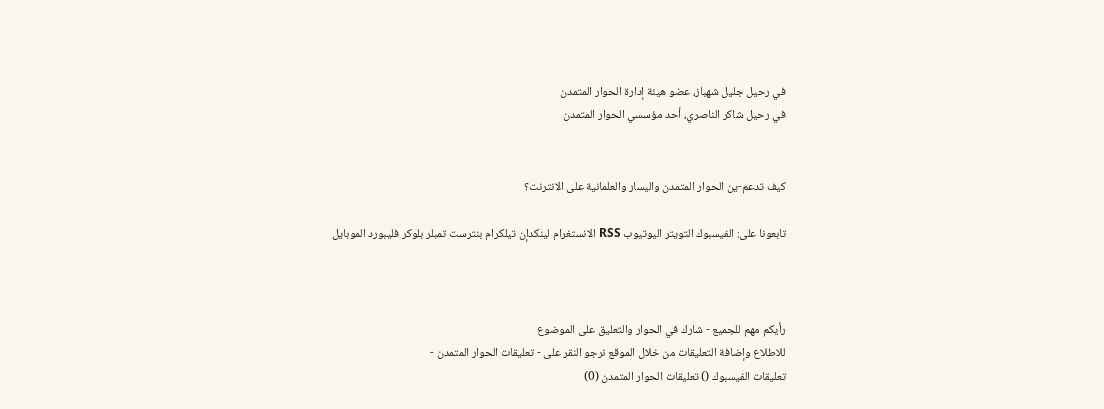في رحيل جليل شهباز، عضو هيئة إدارة الحوار المتمدن
في رحيل شاكر الناصري، أحد مؤسسي الحوار المتمدن


كيف تدعم-ين الحوار المتمدن واليسار والعلمانية على الانترنت؟

تابعونا على: الفيسبوك التويتر اليوتيوب RSS الانستغرام لينكدإن تيلكرام بنترست تمبلر بلوكر فليبورد الموبايل



رأيكم مهم للجميع - شارك في الحوار والتعليق على الموضوع
للاطلاع وإضافة التعليقات من خلال الموقع نرجو النقر على - تعليقات الحوار المتمدن -
تعليقات الفيسبوك () تعليقات الحوار المتمدن (0)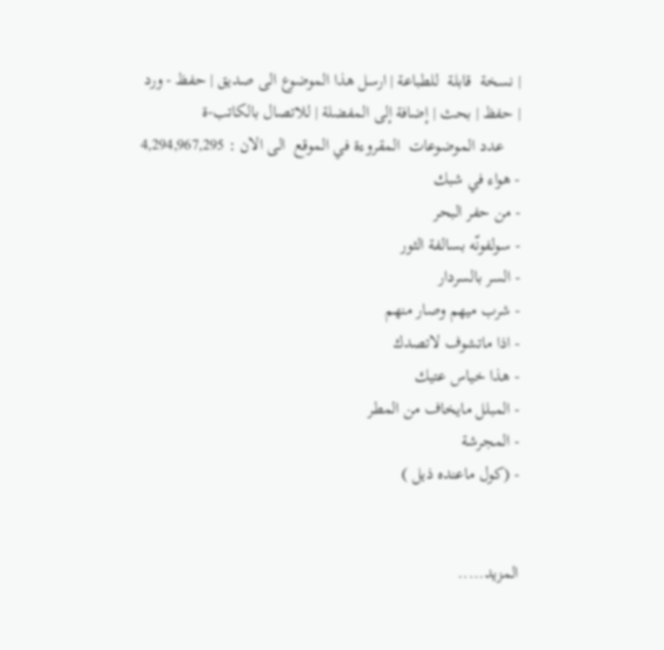| نسخة  قابلة  للطباعة | ارسل هذا الموضوع الى صديق | حفظ - ورد
| حفظ | بحث | إضافة إلى المفضلة | للاتصال بالكاتب-ة
    عدد الموضوعات  المقروءة في الموقع  الى الان : 4,294,967,295
- هواء في شبك
- من حفر البحر
- سولفونّه بسالفة الثور
- السر بالسردار
- شرب ميهم وصار منهم
- اذا ماتشوف لاتصدك
- هذا خياس عتيك
- المبلل مايخاف من المطر
- المجرشة
- (كول ماعنده ذيل )


المزيد.....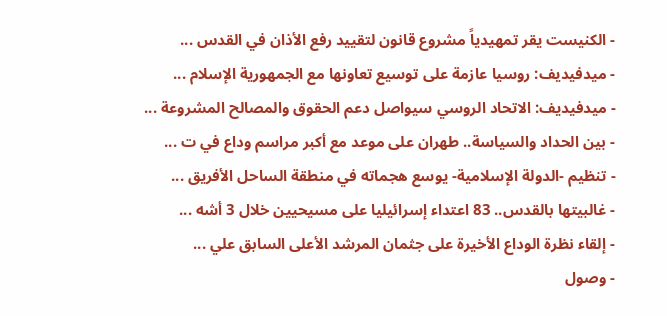- الكنيست يقر تمهيدياً مشروع قانون لتقييد رفع الأذان في القدس ...
- ميدفيديف: روسيا عازمة على توسيع تعاونها مع الجمهورية الإسلام ...
- ميدفيديف: الاتحاد الروسي سيواصل دعم الحقوق والمصالح المشروعة ...
- بين الحداد والسياسة.. طهران على موعد مع أكبر مراسم وداع في ت ...
- تنظيم -الدولة الإسلامية- يوسع هجماته في منطقة الساحل الأفريق ...
- غالبيتها بالقدس.. 83 اعتداء إسرائيليا على مسيحيين خلال 3 أشه ...
- إلقاء نظرة الوداع الأخيرة على جثمان المرشد الأعلى السابق علي ...
- وصول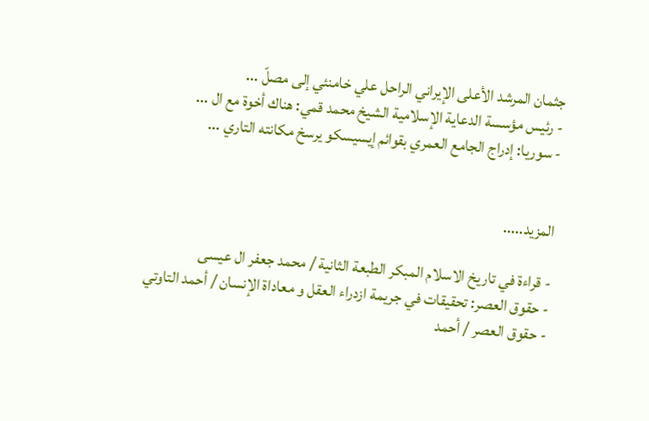جثمان المرشد الأعلى الإيراني الراحل علي خامنئي إلى مصلّ ...
- رئيس مؤسسة الدعاية الإسلامية الشيخ محمد قمي: هناك أخوة مع ال ...
- سوريا: إدراج الجامع العمري بقوائم إيسيسكو يرسخ مكانته التاري ...


المزيد.....

- قراءة في تاريخ الاسلام المبكر الطبعة الثانية / محمد جعفر ال عيسى
- حقوق العصر: تحقيقات في جريمة ازدراء العقل و معاداة الإنسان / أحمد التاوتي
- حقوق العصر / أحمد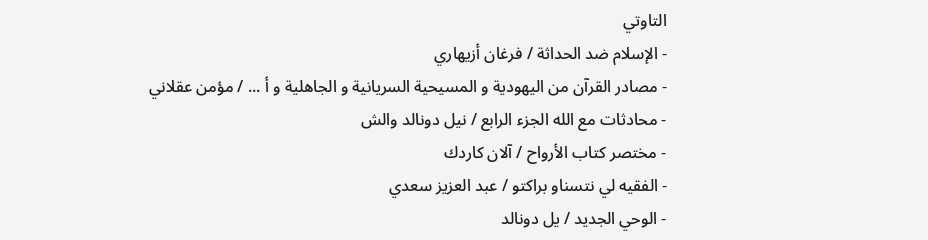التاوتي
- الإسلام ضد الحداثة / فرغان أزيهاري
- مصادر القرآن من اليهودية و المسيحية السريانية و الجاهلية و أ ... / مؤمن عقلاني
- محادثات مع الله الجزء الرابع / نيل دونالد والش
- مختصر كتاب الأرواح / آلان كاردك
- الفقيه لي نتسناو براكتو / عبد العزيز سعدي
- الوحي الجديد / يل دونالد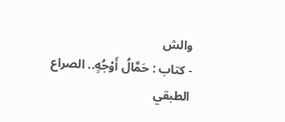والش
- كتاب : حَمَّالُ أَوْجُهٍ.. الصراع الطبقي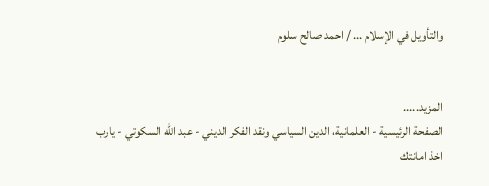والتأويل في الإسلام ... / احمد صالح سلوم


المزيد.....
الصفحة الرئيسية - العلمانية، الدين السياسي ونقد الفكر الديني - عبد الله السكوتي - يارب اخذ امانتك